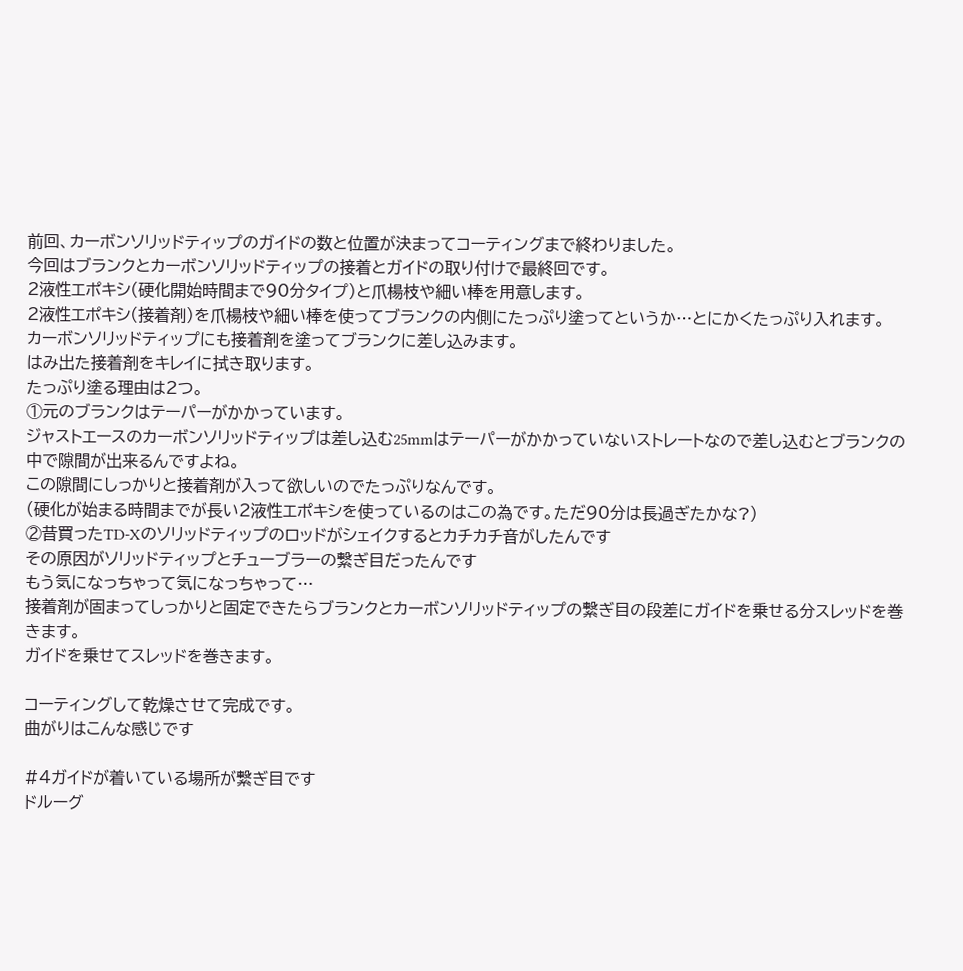前回、カーボンソリッドティップのガイドの数と位置が決まってコーティングまで終わりました。
今回はブランクとカーボンソリッドティップの接着とガイドの取り付けで最終回です。
2液性エポキシ(硬化開始時間まで90分タイプ)と爪楊枝や細い棒を用意します。
2液性エポキシ(接着剤)を爪楊枝や細い棒を使ってブランクの内側にたっぷり塗ってというか…とにかくたっぷり入れます。
カーボンソリッドティップにも接着剤を塗ってブランクに差し込みます。
はみ出た接着剤をキレイに拭き取ります。
たっぷり塗る理由は2つ。
①元のブランクはテーパーがかかっています。
ジャストエースのカーボンソリッドティップは差し込む25mmはテーパーがかかっていないストレートなので差し込むとブランクの中で隙間が出来るんですよね。
この隙間にしっかりと接着剤が入って欲しいのでたっぷりなんです。
(硬化が始まる時間までが長い2液性エポキシを使っているのはこの為です。ただ90分は長過ぎたかな?)
②昔買ったTD-Xのソリッドティップのロッドがシェイクするとカチカチ音がしたんです
その原因がソリッドティップとチューブラーの繋ぎ目だったんです
もう気になっちゃって気になっちゃって…
接着剤が固まってしっかりと固定できたらブランクとカーボンソリッドティップの繋ぎ目の段差にガイドを乗せる分スレッドを巻きます。
ガイドを乗せてスレッドを巻きます。

コーティングして乾燥させて完成です。
曲がりはこんな感じです

#4ガイドが着いている場所が繋ぎ目です
ドルーグ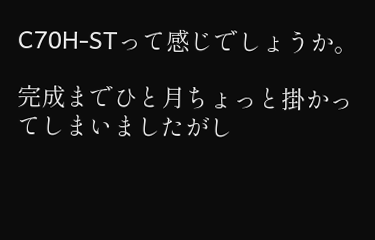C70H-STって感じでしょうか。

完成までひと月ちょっと掛かってしまいましたがし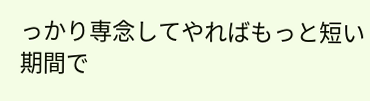っかり専念してやればもっと短い期間で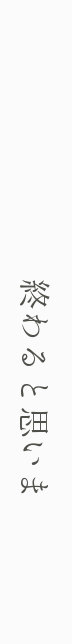終わると思いま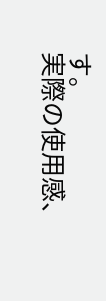す。
実際の使用感、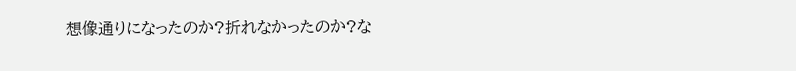想像通りになったのか?折れなかったのか?な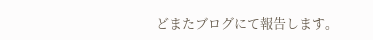どまたブログにて報告します。